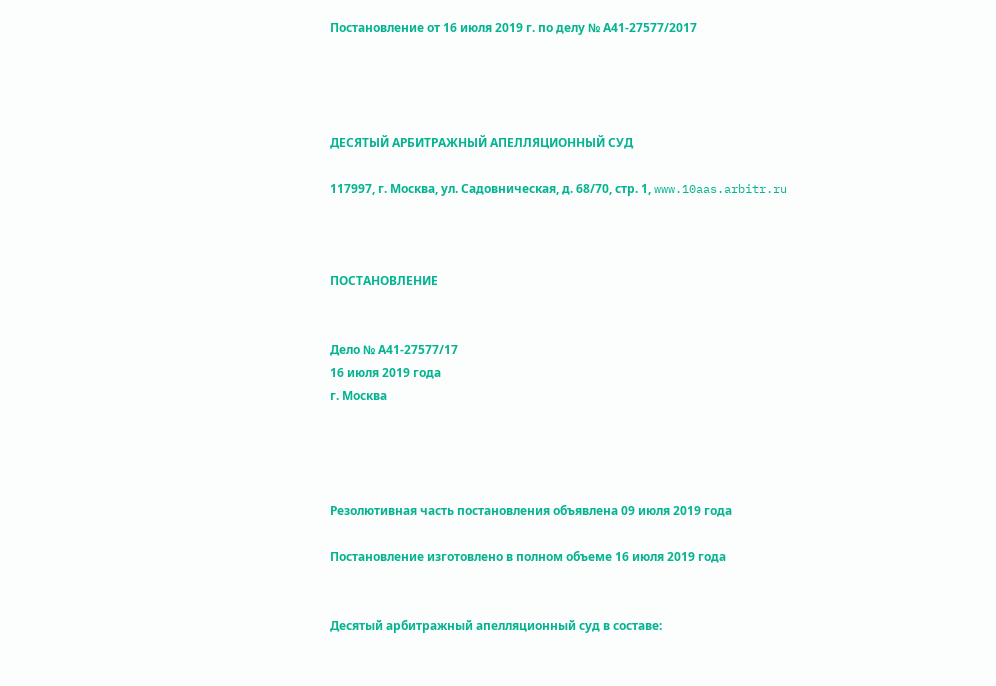Постановление от 16 июля 2019 г. по делу № А41-27577/2017




ДЕСЯТЫЙ АРБИТРАЖНЫЙ АПЕЛЛЯЦИОННЫЙ СУД

117997, г. Москва, ул. Садовническая, д. 68/70, стр. 1, www.10aas.arbitr.ru



ПОСТАНОВЛЕНИЕ


Дело № А41-27577/17
16 июля 2019 года
г. Москва




Резолютивная часть постановления объявлена 09 июля 2019 года

Постановление изготовлено в полном объеме 16 июля 2019 года


Десятый арбитражный апелляционный суд в составе: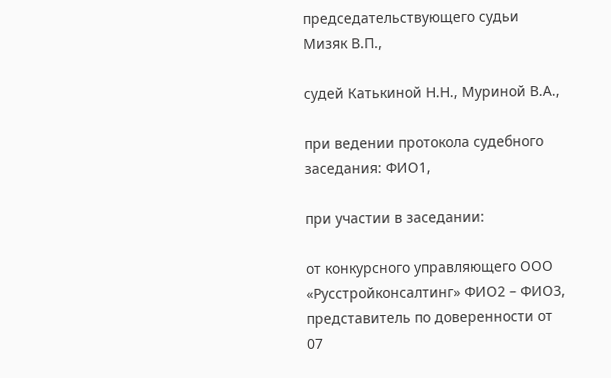председательствующего судьи Мизяк В.П.,

судей Катькиной Н.Н., Муриной В.А.,

при ведении протокола судебного заседания: ФИО1,

при участии в заседании:

от конкурсного управляющего ООО «Русстройконсалтинг» ФИО2 – ФИО3, представитель по доверенности от 07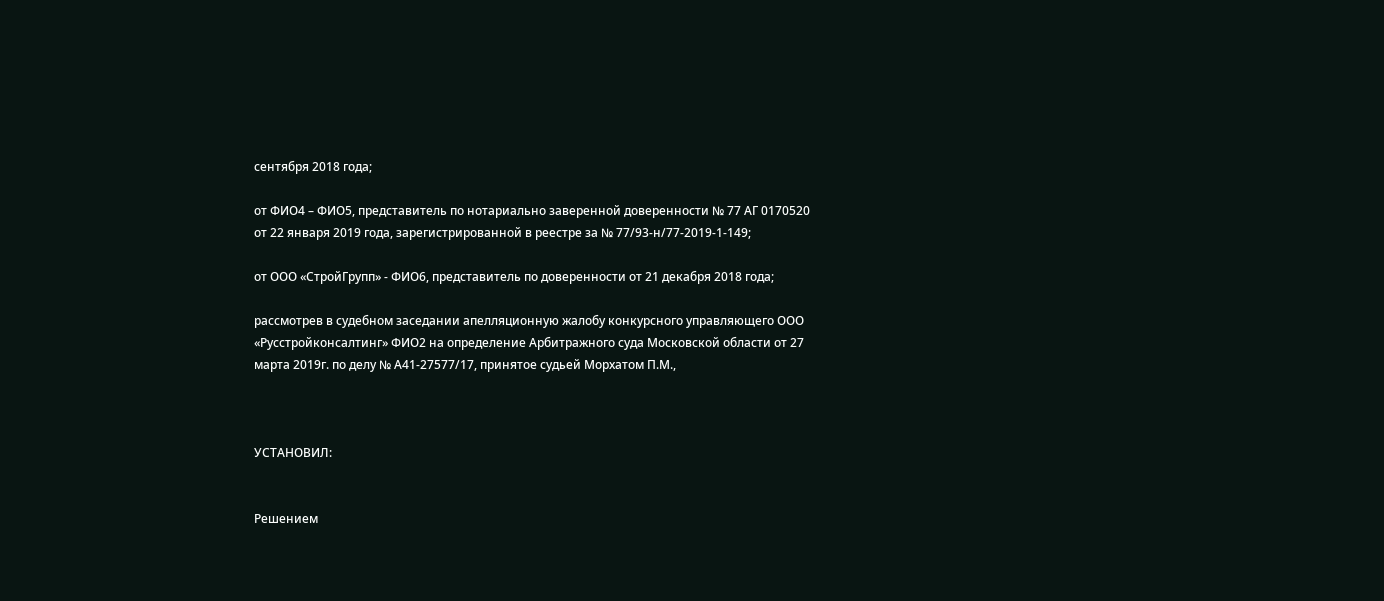сентября 2018 года;

от ФИО4 – ФИО5, представитель по нотариально заверенной доверенности № 77 АГ 0170520 от 22 января 2019 года, зарегистрированной в реестре за № 77/93-н/77-2019-1-149;

от ООО «СтройГрупп» - ФИО6, представитель по доверенности от 21 декабря 2018 года;

рассмотрев в судебном заседании апелляционную жалобу конкурсного управляющего ООО «Русстройконсалтинг» ФИО2 на определение Арбитражного суда Московской области от 27 марта 2019г. по делу № А41-27577/17, принятое судьей Морхатом П.М.,



УСТАНОВИЛ:


Решением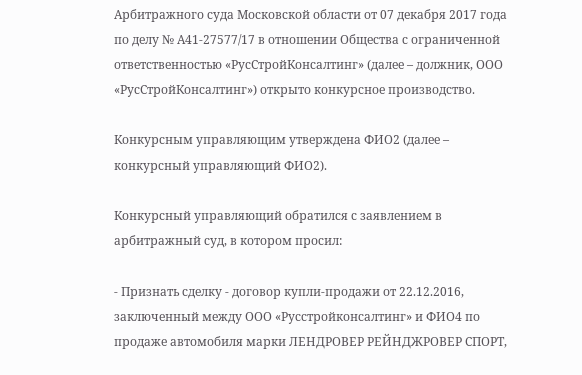Арбитражного суда Московской области от 07 декабря 2017 года по делу № А41-27577/17 в отношении Общества с ограниченной ответственностью «РусСтройКонсалтинг» (далее – должник, ООО «РусСтройКонсалтинг») открыто конкурсное производство.

Конкурсным управляющим утверждена ФИО2 (далее – конкурсный управляющий ФИО2).

Конкурсный управляющий обратился с заявлением в арбитражный суд, в котором просил:

- Признать сделку - договор купли-продажи от 22.12.2016, заключенный между ООО «Русстройконсалтинг» и ФИО4 по продаже автомобиля марки ЛЕНДРОВЕР РЕЙНДЖРОВЕР СПОРТ,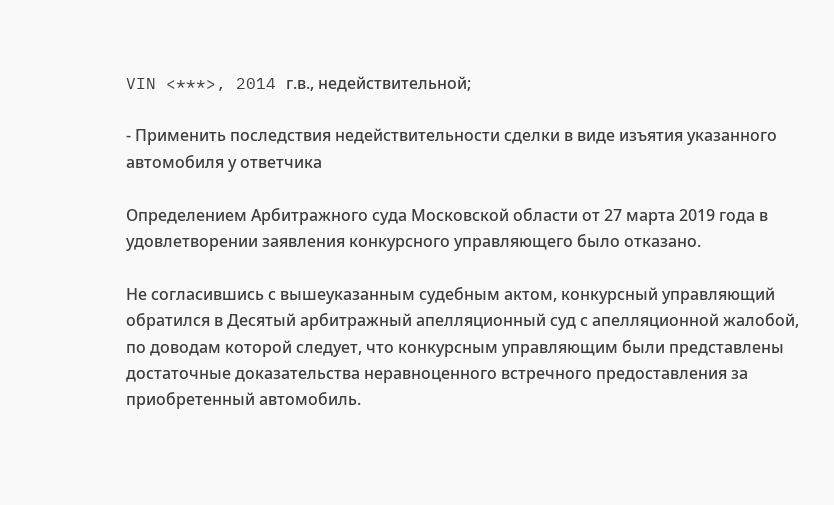VIN <***>, 2014 г.в., недействительной;

- Применить последствия недействительности сделки в виде изъятия указанного автомобиля у ответчика

Определением Арбитражного суда Московской области от 27 марта 2019 года в удовлетворении заявления конкурсного управляющего было отказано.

Не согласившись с вышеуказанным судебным актом, конкурсный управляющий обратился в Десятый арбитражный апелляционный суд с апелляционной жалобой, по доводам которой следует, что конкурсным управляющим были представлены достаточные доказательства неравноценного встречного предоставления за приобретенный автомобиль.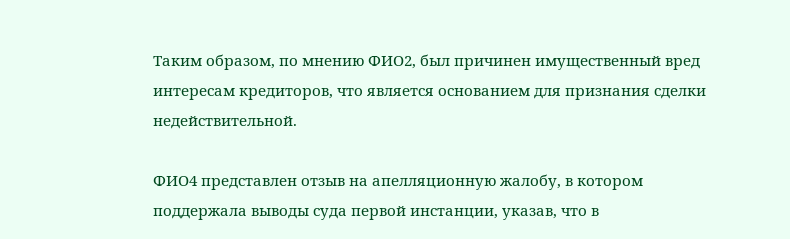Таким образом, по мнению ФИО2, был причинен имущественный вред интересам кредиторов, что является основанием для признания сделки недействительной.

ФИО4 представлен отзыв на апелляционную жалобу, в котором поддержала выводы суда первой инстанции, указав, что в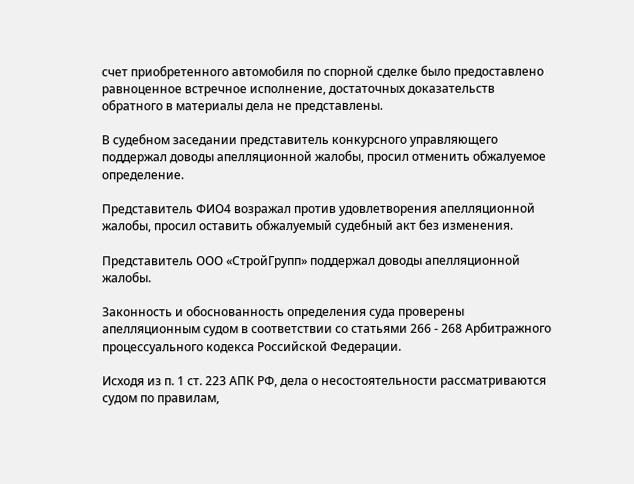счет приобретенного автомобиля по спорной сделке было предоставлено равноценное встречное исполнение, достаточных доказательств обратного в материалы дела не представлены.

В судебном заседании представитель конкурсного управляющего поддержал доводы апелляционной жалобы, просил отменить обжалуемое определение.

Представитель ФИО4 возражал против удовлетворения апелляционной жалобы, просил оставить обжалуемый судебный акт без изменения.

Представитель ООО «СтройГрупп» поддержал доводы апелляционной жалобы.

Законность и обоснованность определения суда проверены апелляционным судом в соответствии со статьями 266 - 268 Арбитражного процессуального кодекса Российской Федерации.

Исходя из п. 1 ст. 223 АПК РФ, дела о несостоятельности рассматриваются судом по правилам,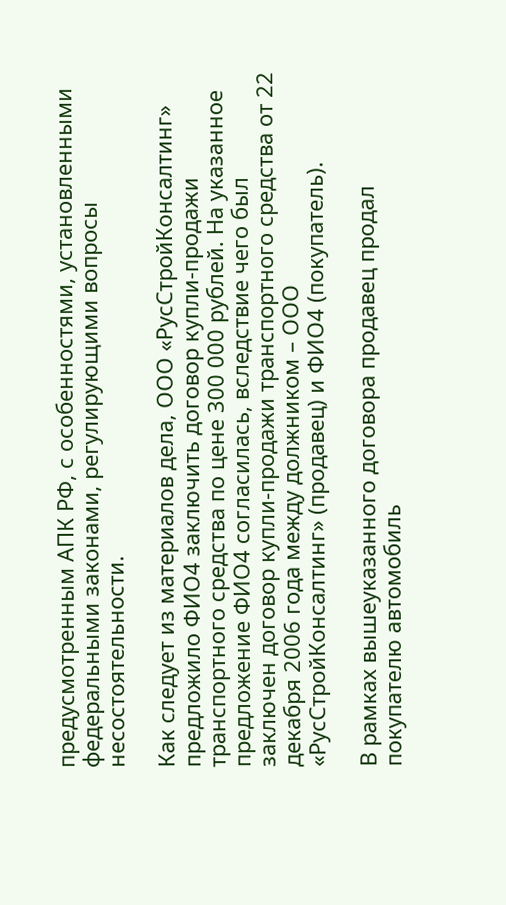предусмотренным АПК РФ, с особенностями, установленными федеральными законами, регулирующими вопросы несостоятельности.

Как следует из материалов дела, ООО «РусСтройКонсалтинг» предложило ФИО4 заключить договор купли-продажи транспортного средства по цене 300 000 рублей. На указанное предложение ФИО4 согласилась, вследствие чего был заключен договор купли-продажи транспортного средства от 22 декабря 2006 года между должником – ООО «РусСтройКонсалтинг» (продавец) и ФИО4 (покупатель).

В рамках вышеуказанного договора продавец продал покупателю автомобиль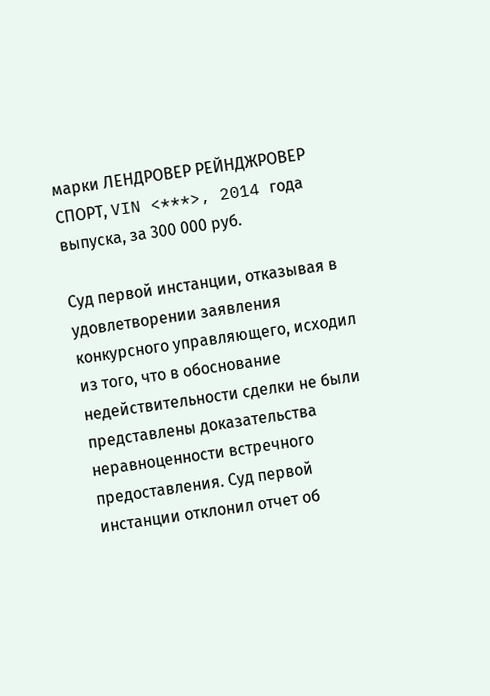марки ЛЕНДРОВЕР РЕЙНДЖРОВЕР СПОРТ, VIN <***>, 2014 года выпуска, за 300 000 руб.

Суд первой инстанции, отказывая в удовлетворении заявления конкурсного управляющего, исходил из того, что в обоснование недействительности сделки не были представлены доказательства неравноценности встречного предоставления. Суд первой инстанции отклонил отчет об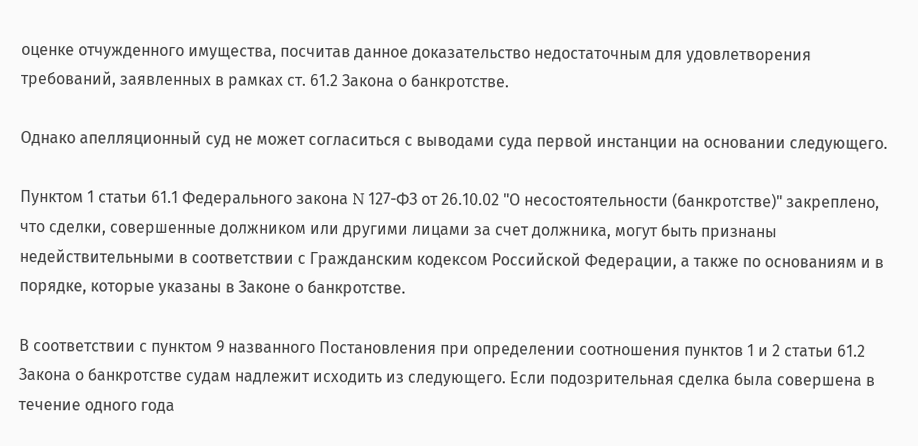оценке отчужденного имущества, посчитав данное доказательство недостаточным для удовлетворения требований, заявленных в рамках ст. 61.2 Закона о банкротстве.

Однако апелляционный суд не может согласиться с выводами суда первой инстанции на основании следующего.

Пунктом 1 статьи 61.1 Федерального закона N 127-ФЗ от 26.10.02 "О несостоятельности (банкротстве)" закреплено, что сделки, совершенные должником или другими лицами за счет должника, могут быть признаны недействительными в соответствии с Гражданским кодексом Российской Федерации, а также по основаниям и в порядке, которые указаны в Законе о банкротстве.

В соответствии с пунктом 9 названного Постановления при определении соотношения пунктов 1 и 2 статьи 61.2 Закона о банкротстве судам надлежит исходить из следующего. Если подозрительная сделка была совершена в течение одного года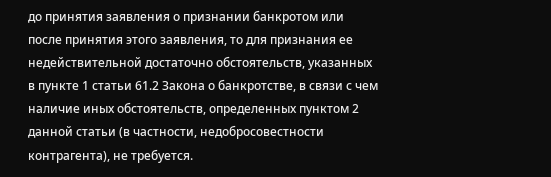до принятия заявления о признании банкротом или после принятия этого заявления, то для признания ее недействительной достаточно обстоятельств, указанных в пункте 1 статьи 61.2 Закона о банкротстве, в связи с чем наличие иных обстоятельств, определенных пунктом 2 данной статьи (в частности, недобросовестности контрагента), не требуется.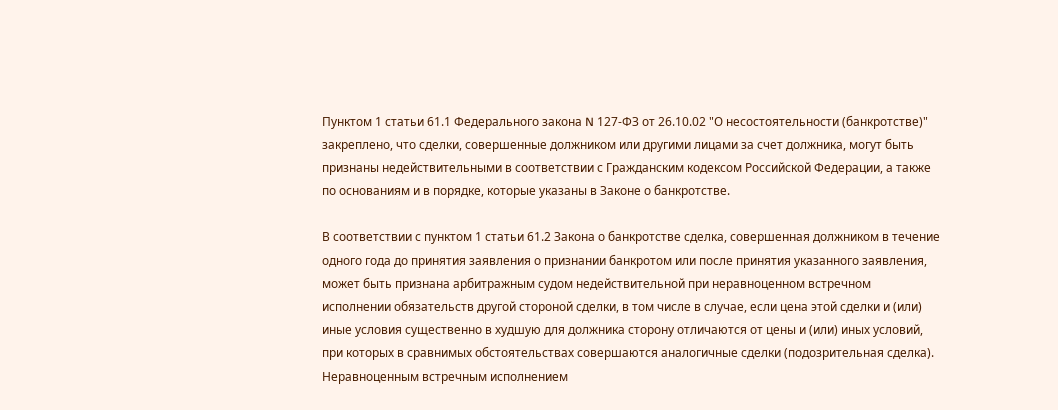Пунктом 1 статьи 61.1 Федерального закона N 127-ФЗ от 26.10.02 "О несостоятельности (банкротстве)" закреплено, что сделки, совершенные должником или другими лицами за счет должника, могут быть признаны недействительными в соответствии с Гражданским кодексом Российской Федерации, а также по основаниям и в порядке, которые указаны в Законе о банкротстве.

В соответствии с пунктом 1 статьи 61.2 Закона о банкротстве сделка, совершенная должником в течение одного года до принятия заявления о признании банкротом или после принятия указанного заявления, может быть признана арбитражным судом недействительной при неравноценном встречном исполнении обязательств другой стороной сделки, в том числе в случае, если цена этой сделки и (или) иные условия существенно в худшую для должника сторону отличаются от цены и (или) иных условий, при которых в сравнимых обстоятельствах совершаются аналогичные сделки (подозрительная сделка). Неравноценным встречным исполнением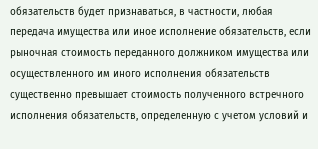обязательств будет признаваться, в частности, любая передача имущества или иное исполнение обязательств, если рыночная стоимость переданного должником имущества или осуществленного им иного исполнения обязательств существенно превышает стоимость полученного встречного исполнения обязательств, определенную с учетом условий и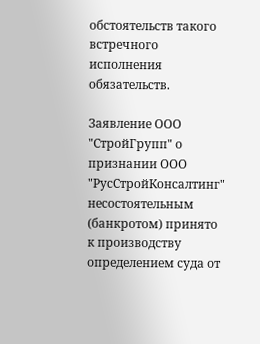обстоятельств такого встречного исполнения обязательств.

Заявление ООО "СтройГрупп" о признании ООО "РусСтройКонсалтинг" несостоятельным (банкротом) принято к производству определением суда от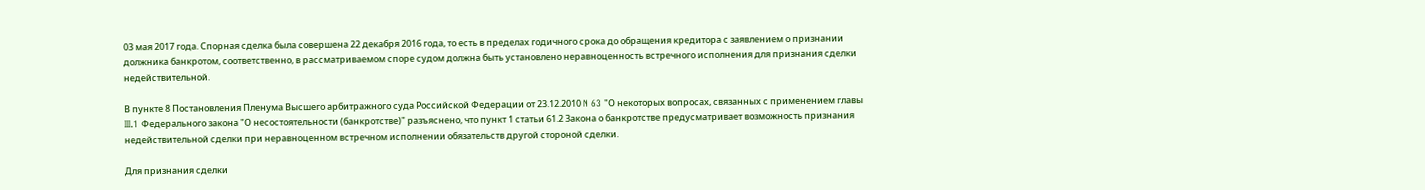03 мая 2017 года. Спорная сделка была совершена 22 декабря 2016 года, то есть в пределах годичного срока до обращения кредитора с заявлением о признании должника банкротом, соответственно, в рассматриваемом споре судом должна быть установлено неравноценность встречного исполнения для признания сделки недействительной.

В пункте 8 Постановления Пленума Высшего арбитражного суда Российской Федерации от 23.12.2010 N 63 "О некоторых вопросах, связанных с применением главы III.1 Федерального закона "О несостоятельности (банкротстве)" разъяснено, что пункт 1 статьи 61.2 Закона о банкротстве предусматривает возможность признания недействительной сделки при неравноценном встречном исполнении обязательств другой стороной сделки.

Для признания сделки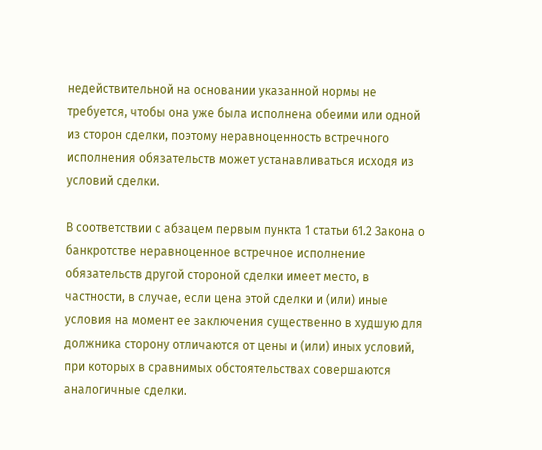недействительной на основании указанной нормы не требуется, чтобы она уже была исполнена обеими или одной из сторон сделки, поэтому неравноценность встречного исполнения обязательств может устанавливаться исходя из условий сделки.

В соответствии с абзацем первым пункта 1 статьи 61.2 Закона о банкротстве неравноценное встречное исполнение обязательств другой стороной сделки имеет место, в частности, в случае, если цена этой сделки и (или) иные условия на момент ее заключения существенно в худшую для должника сторону отличаются от цены и (или) иных условий, при которых в сравнимых обстоятельствах совершаются аналогичные сделки.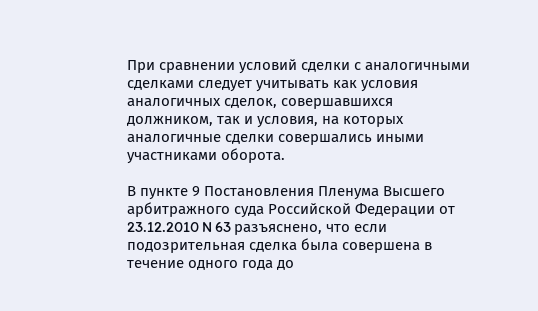При сравнении условий сделки с аналогичными сделками следует учитывать как условия аналогичных сделок, совершавшихся должником, так и условия, на которых аналогичные сделки совершались иными участниками оборота.

В пункте 9 Постановления Пленума Высшего арбитражного суда Российской Федерации от 23.12.2010 N 63 разъяснено, что если подозрительная сделка была совершена в течение одного года до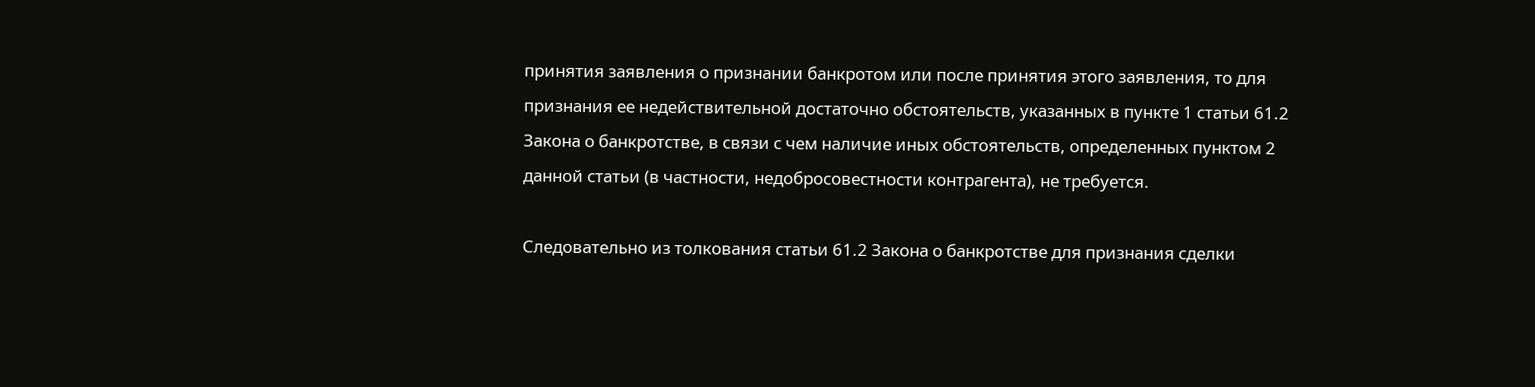принятия заявления о признании банкротом или после принятия этого заявления, то для признания ее недействительной достаточно обстоятельств, указанных в пункте 1 статьи 61.2 Закона о банкротстве, в связи с чем наличие иных обстоятельств, определенных пунктом 2 данной статьи (в частности, недобросовестности контрагента), не требуется.

Следовательно из толкования статьи 61.2 Закона о банкротстве для признания сделки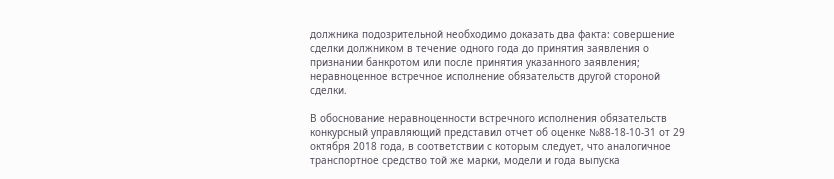должника подозрительной необходимо доказать два факта: совершение сделки должником в течение одного года до принятия заявления о признании банкротом или после принятия указанного заявления; неравноценное встречное исполнение обязательств другой стороной сделки.

В обоснование неравноценности встречного исполнения обязательств конкурсный управляющий представил отчет об оценке №88-18-10-31 от 29 октября 2018 года, в соответствии с которым следует, что аналогичное транспортное средство той же марки, модели и года выпуска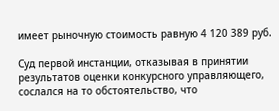имеет рыночную стоимость равную 4 120 389 руб.

Суд первой инстанции, отказывая в принятии результатов оценки конкурсного управляющего, сослался на то обстоятельство, что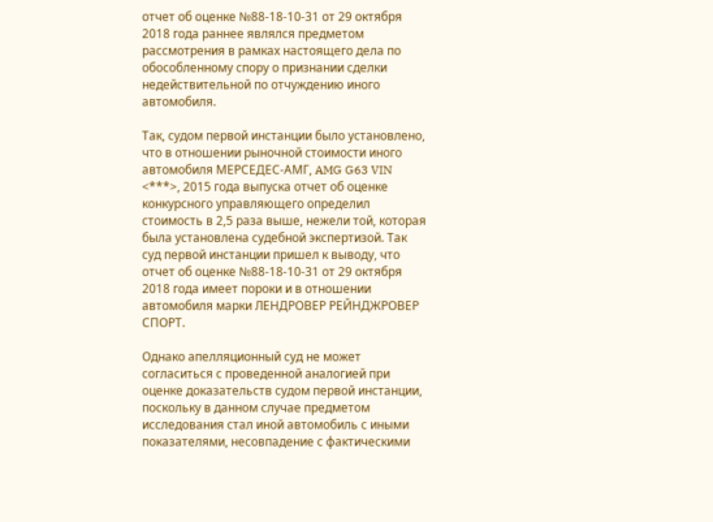отчет об оценке №88-18-10-31 от 29 октября 2018 года раннее являлся предметом рассмотрения в рамках настоящего дела по обособленному спору о признании сделки недействительной по отчуждению иного автомобиля.

Так, судом первой инстанции было установлено, что в отношении рыночной стоимости иного автомобиля МЕРСЕДЕС-АМГ, AMG G63 VIN <***>, 2015 года выпуска отчет об оценке конкурсного управляющего определил стоимость в 2,5 раза выше, нежели той, которая была установлена судебной экспертизой. Так суд первой инстанции пришел к выводу, что отчет об оценке №88-18-10-31 от 29 октября 2018 года имеет пороки и в отношении автомобиля марки ЛЕНДРОВЕР РЕЙНДЖРОВЕР СПОРТ.

Однако апелляционный суд не может согласиться с проведенной аналогией при оценке доказательств судом первой инстанции, поскольку в данном случае предметом исследования стал иной автомобиль с иными показателями, несовпадение с фактическими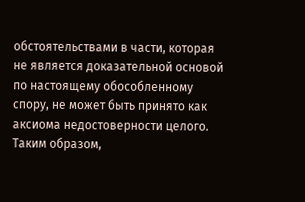обстоятельствами в части, которая не является доказательной основой по настоящему обособленному спору, не может быть принято как аксиома недостоверности целого. Таким образом,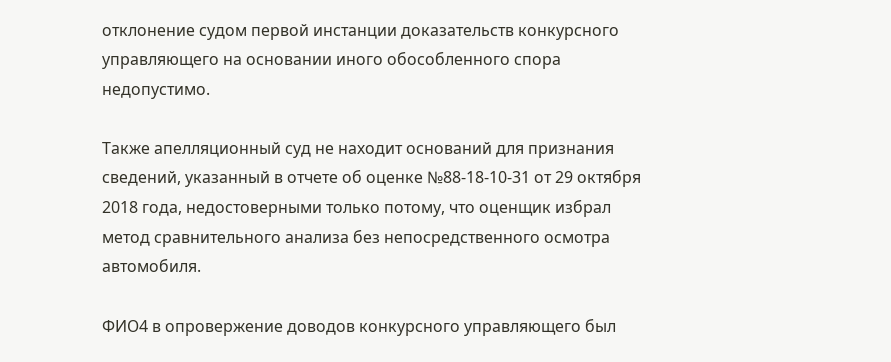отклонение судом первой инстанции доказательств конкурсного управляющего на основании иного обособленного спора недопустимо.

Также апелляционный суд не находит оснований для признания сведений, указанный в отчете об оценке №88-18-10-31 от 29 октября 2018 года, недостоверными только потому, что оценщик избрал метод сравнительного анализа без непосредственного осмотра автомобиля.

ФИО4 в опровержение доводов конкурсного управляющего был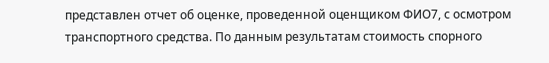представлен отчет об оценке, проведенной оценщиком ФИО7, с осмотром транспортного средства. По данным результатам стоимость спорного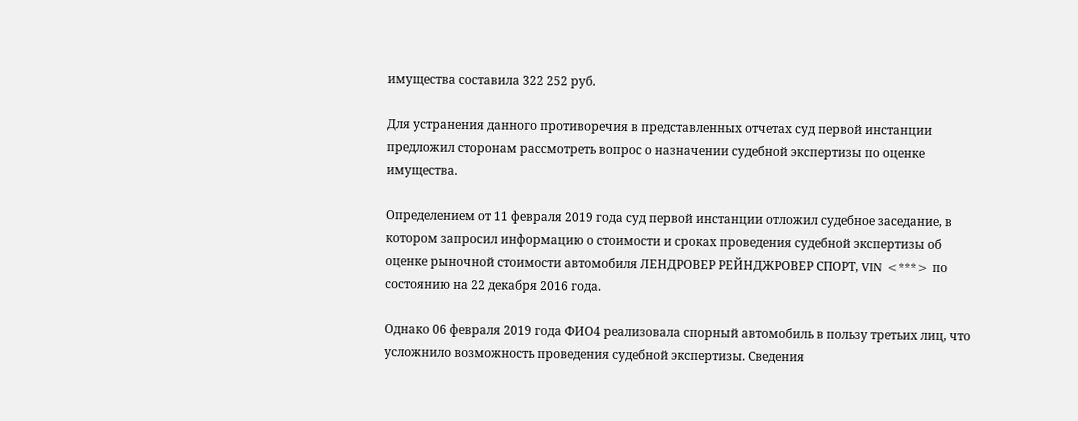имущества составила 322 252 руб.

Для устранения данного противоречия в представленных отчетах суд первой инстанции предложил сторонам рассмотреть вопрос о назначении судебной экспертизы по оценке имущества.

Определением от 11 февраля 2019 года суд первой инстанции отложил судебное заседание, в котором запросил информацию о стоимости и сроках проведения судебной экспертизы об оценке рыночной стоимости автомобиля ЛЕНДРОВЕР РЕЙНДЖРОВЕР СПОРТ, VIN <***> по состоянию на 22 декабря 2016 года.

Однако 06 февраля 2019 года ФИО4 реализовала спорный автомобиль в пользу третьих лиц, что усложнило возможность проведения судебной экспертизы. Сведения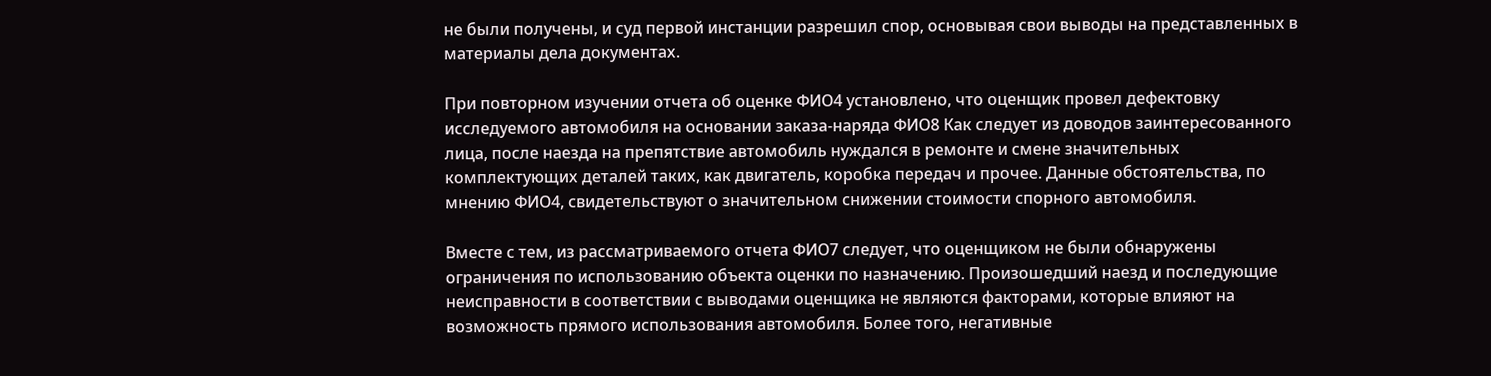не были получены, и суд первой инстанции разрешил спор, основывая свои выводы на представленных в материалы дела документах.

При повторном изучении отчета об оценке ФИО4 установлено, что оценщик провел дефектовку исследуемого автомобиля на основании заказа-наряда ФИО8 Как следует из доводов заинтересованного лица, после наезда на препятствие автомобиль нуждался в ремонте и смене значительных комплектующих деталей таких, как двигатель, коробка передач и прочее. Данные обстоятельства, по мнению ФИО4, свидетельствуют о значительном снижении стоимости спорного автомобиля.

Вместе с тем, из рассматриваемого отчета ФИО7 следует, что оценщиком не были обнаружены ограничения по использованию объекта оценки по назначению. Произошедший наезд и последующие неисправности в соответствии с выводами оценщика не являются факторами, которые влияют на возможность прямого использования автомобиля. Более того, негативные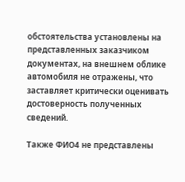обстоятельства установлены на представленных заказчиком документах, на внешнем облике автомобиля не отражены, что заставляет критически оценивать достоверность полученных сведений.

Также ФИО4 не представлены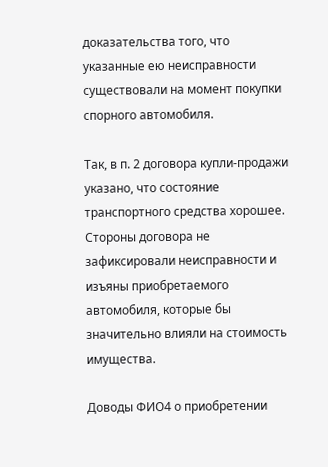доказательства того, что указанные ею неисправности существовали на момент покупки спорного автомобиля.

Так, в п. 2 договора купли-продажи указано, что состояние транспортного средства хорошее. Стороны договора не зафиксировали неисправности и изъяны приобретаемого автомобиля, которые бы значительно влияли на стоимость имущества.

Доводы ФИО4 о приобретении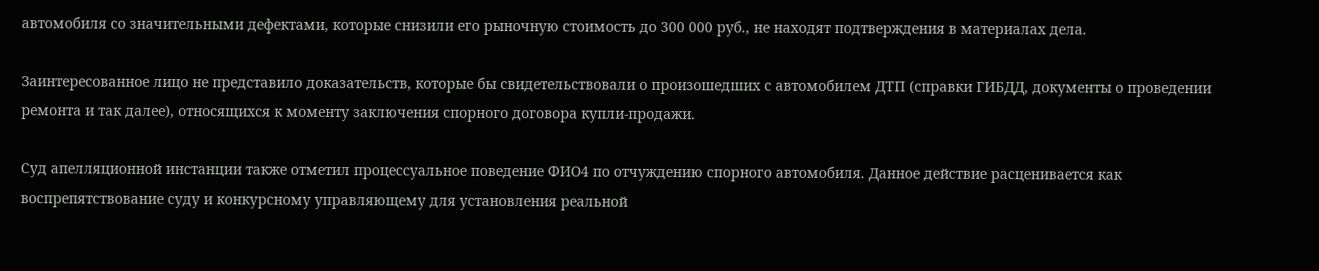автомобиля со значительными дефектами, которые снизили его рыночную стоимость до 300 000 руб., не находят подтверждения в материалах дела.

Заинтересованное лицо не представило доказательств, которые бы свидетельствовали о произошедших с автомобилем ДТП (справки ГИБДД, документы о проведении ремонта и так далее), относящихся к моменту заключения спорного договора купли-продажи.

Суд апелляционной инстанции также отметил процессуальное поведение ФИО4 по отчуждению спорного автомобиля. Данное действие расценивается как воспрепятствование суду и конкурсному управляющему для установления реальной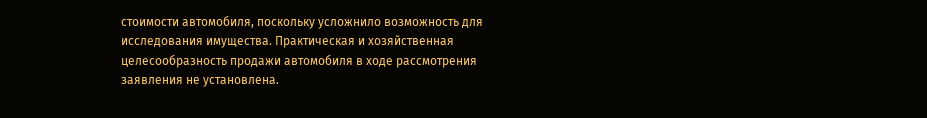стоимости автомобиля, поскольку усложнило возможность для исследования имущества. Практическая и хозяйственная целесообразность продажи автомобиля в ходе рассмотрения заявления не установлена.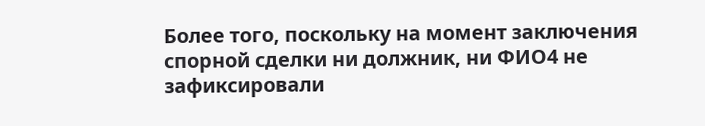Более того, поскольку на момент заключения спорной сделки ни должник, ни ФИО4 не зафиксировали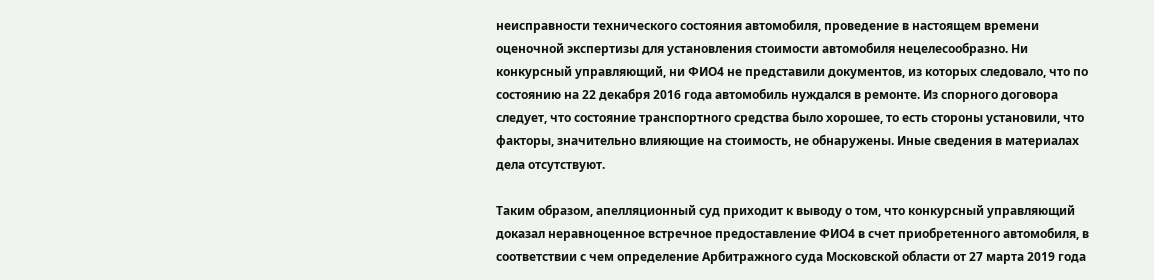неисправности технического состояния автомобиля, проведение в настоящем времени оценочной экспертизы для установления стоимости автомобиля нецелесообразно. Ни конкурсный управляющий, ни ФИО4 не представили документов, из которых следовало, что по состоянию на 22 декабря 2016 года автомобиль нуждался в ремонте. Из спорного договора следует, что состояние транспортного средства было хорошее, то есть стороны установили, что факторы, значительно влияющие на стоимость, не обнаружены. Иные сведения в материалах дела отсутствуют.

Таким образом, апелляционный суд приходит к выводу о том, что конкурсный управляющий доказал неравноценное встречное предоставление ФИО4 в счет приобретенного автомобиля, в соответствии с чем определение Арбитражного суда Московской области от 27 марта 2019 года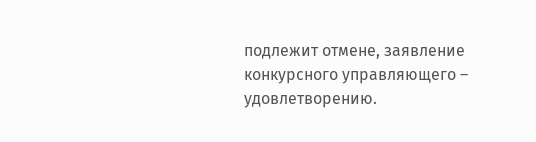подлежит отмене, заявление конкурсного управляющего – удовлетворению.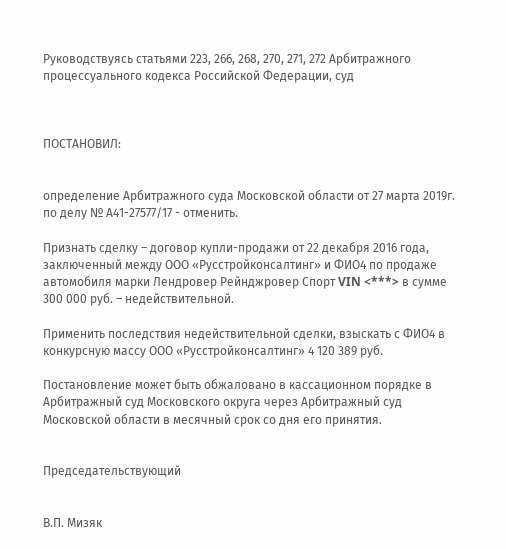Руководствуясь статьями 223, 266, 268, 270, 271, 272 Арбитражного процессуального кодекса Российской Федерации, суд



ПОСТАНОВИЛ:


определение Арбитражного суда Московской области от 27 марта 2019г. по делу № А41-27577/17 - отменить.

Признать сделку – договор купли-продажи от 22 декабря 2016 года, заключенный между ООО «Русстройконсалтинг» и ФИО4 по продаже автомобиля марки Лендровер Рейнджровер Спорт VIN <***> в сумме 300 000 руб. – недействительной.

Применить последствия недействительной сделки, взыскать с ФИО4 в конкурсную массу ООО «Русстройконсалтинг» 4 120 389 руб.

Постановление может быть обжаловано в кассационном порядке в Арбитражный суд Московского округа через Арбитражный суд Московской области в месячный срок со дня его принятия.


Председательствующий


В.П. Мизяк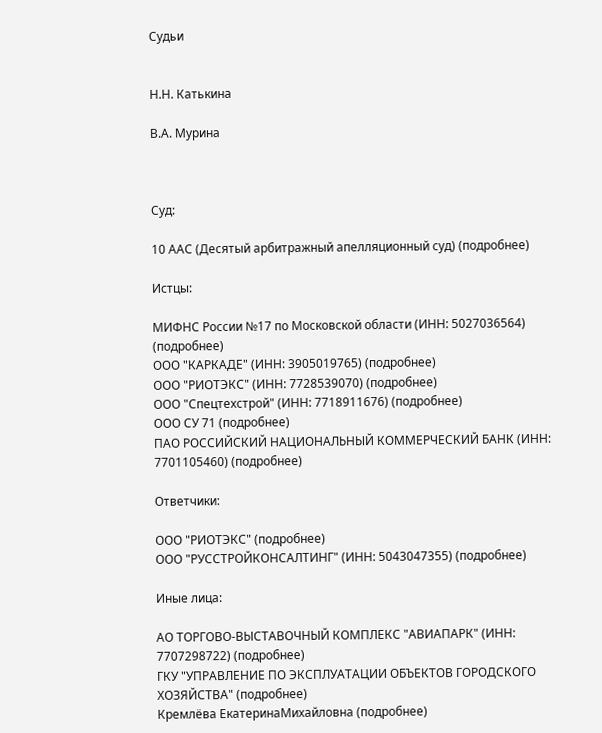Судьи


Н.Н. Катькина

В.А. Мурина



Суд:

10 ААС (Десятый арбитражный апелляционный суд) (подробнее)

Истцы:

МИФНС России №17 по Московской области (ИНН: 5027036564) (подробнее)
ООО "КАРКАДЕ" (ИНН: 3905019765) (подробнее)
ООО "РИОТЭКС" (ИНН: 7728539070) (подробнее)
ООО "Спецтехстрой" (ИНН: 7718911676) (подробнее)
ООО СУ 71 (подробнее)
ПАО РОССИЙСКИЙ НАЦИОНАЛЬНЫЙ КОММЕРЧЕСКИЙ БАНК (ИНН: 7701105460) (подробнее)

Ответчики:

ООО "РИОТЭКС" (подробнее)
ООО "РУССТРОЙКОНСАЛТИНГ" (ИНН: 5043047355) (подробнее)

Иные лица:

АО ТОРГОВО-ВЫСТАВОЧНЫЙ КОМПЛЕКС "АВИАПАРК" (ИНН: 7707298722) (подробнее)
ГКУ "УПРАВЛЕНИЕ ПО ЭКСПЛУАТАЦИИ ОБЪЕКТОВ ГОРОДСКОГО ХОЗЯЙСТВА" (подробнее)
Кремлёва ЕкатеринаМихайловна (подробнее)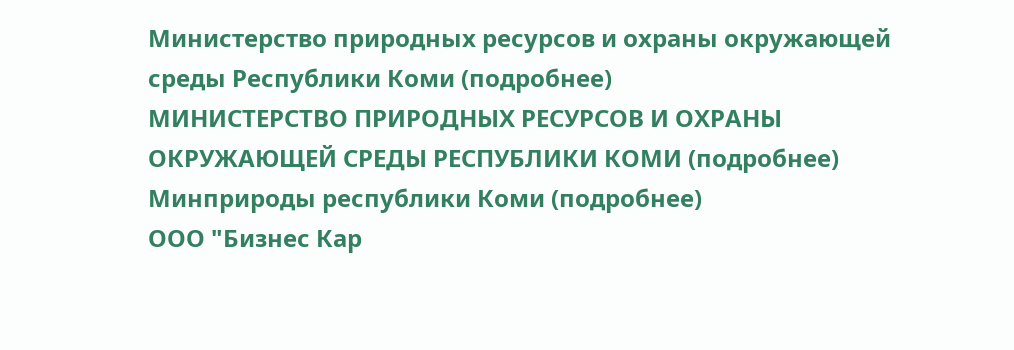Министерство природных ресурсов и охраны окружающей среды Республики Коми (подробнее)
МИНИСТЕРСТВО ПРИРОДНЫХ РЕСУРСОВ И ОХРАНЫ ОКРУЖАЮЩЕЙ СРЕДЫ РЕСПУБЛИКИ КОМИ (подробнее)
Минприроды республики Коми (подробнее)
ООО "Бизнес Кар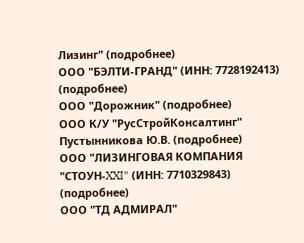Лизинг" (подробнее)
ООО "БЭЛТИ-ГРАНД" (ИНН: 7728192413) (подробнее)
ООО "Дорожник" (подробнее)
ООО К/У "РусСтройКонсалтинг" Пустынникова Ю.В. (подробнее)
ООО "ЛИЗИНГОВАЯ КОМПАНИЯ "СТОУН-XXI" (ИНН: 7710329843) (подробнее)
ООО "ТД АДМИРАЛ"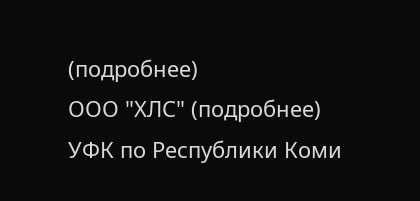(подробнее)
ООО "ХЛС" (подробнее)
УФК по Республики Коми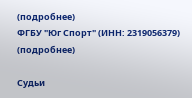(подробнее)
ФГБУ "Юг Спорт" (ИНН: 2319056379) (подробнее)

Судьи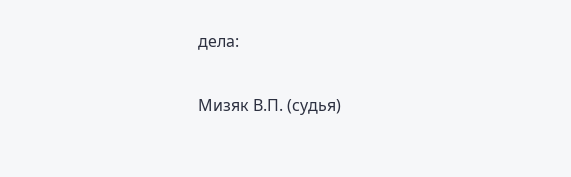дела:

Мизяк В.П. (судья)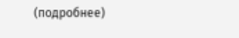(подробнее)